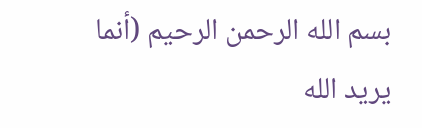بسم الله الرحمن الرحيم (أنما يريد الله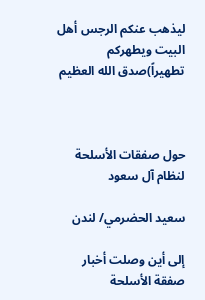ليذهب عنكم الرجس أهل البيت ويطهركم تطهيراً)صدق الله العظيم



حول صفقات الأسلحة لنظام آل سعود

سعيد الحضرمي/ لندن

إلى أين وصلت أخبار صفقة الأسلحة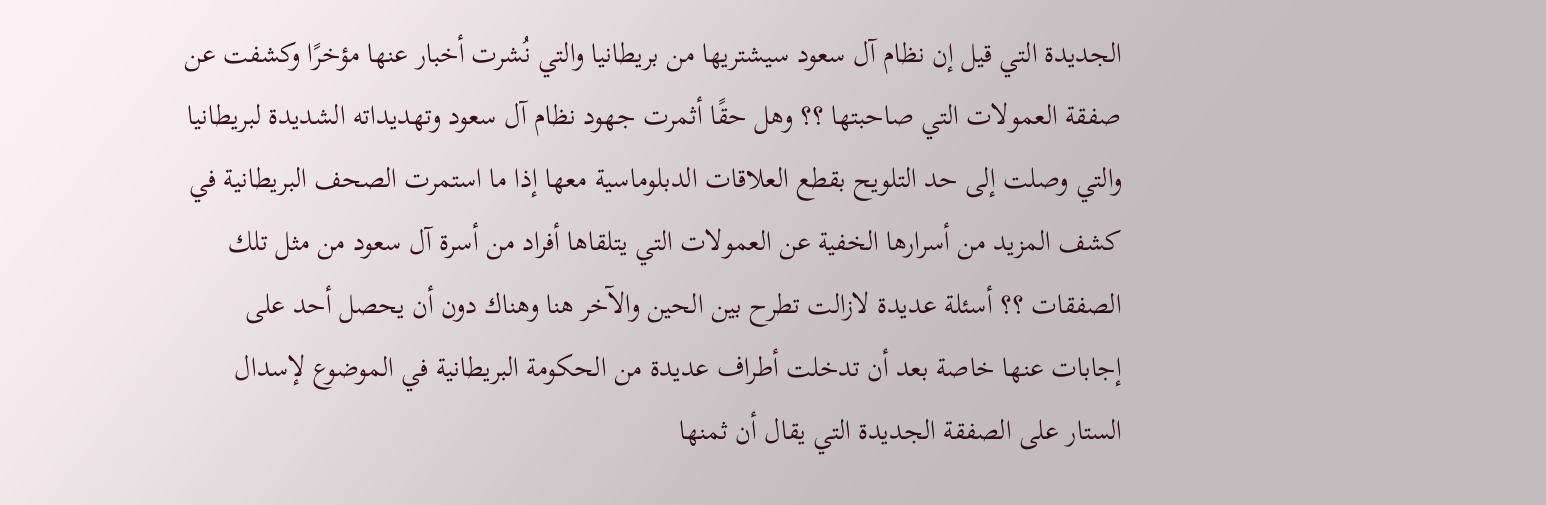الجديدة التي قيل إن نظام آل سعود سيشتريها من بريطانيا والتي نُشرت أخبار عنها مؤخرًا وكشفت عن صفقة العمولات التي صاحبتها ؟؟ وهل حقًا أثمرت جهود نظام آل سعود وتهديداته الشديدة لبريطانيا والتي وصلت إلى حد التلويح بقطع العلاقات الدبلوماسية معها إذا ما استمرت الصحف البريطانية في كشف المزيد من أسرارها الخفية عن العمولات التي يتلقاها أفراد من أسرة آل سعود من مثل تلك الصفقات ؟؟ أسئلة عديدة لازالت تطرح بين الحين والآخر هنا وهناك دون أن يحصل أحد على إجابات عنها خاصة بعد أن تدخلت أطراف عديدة من الحكومة البريطانية في الموضوع لإسدال الستار على الصفقة الجديدة التي يقال أن ثمنها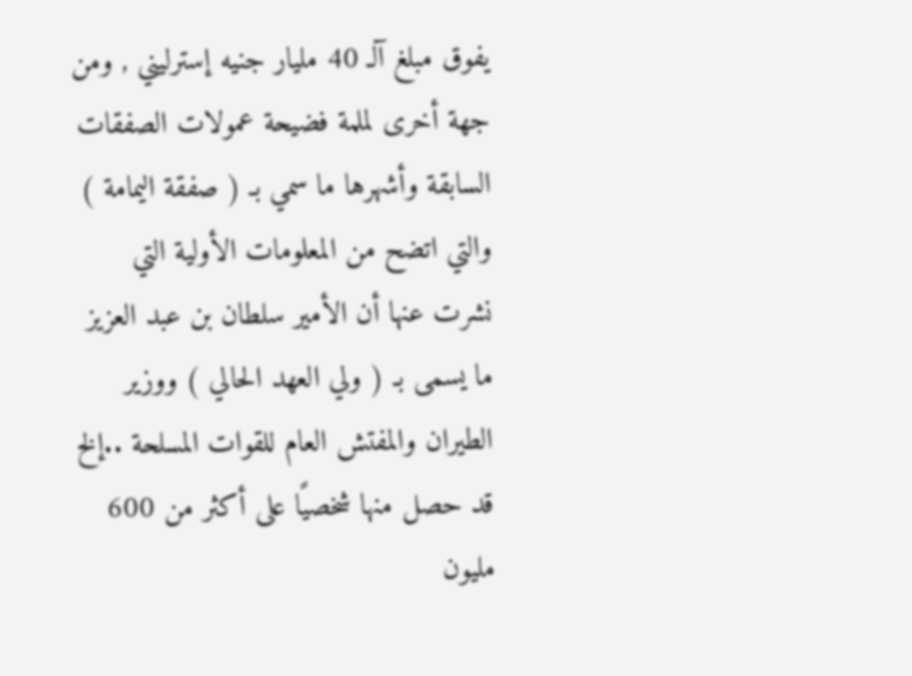يفوق مبلغ آلـ 40 مليار جنيه إسترليني , ومن جهة أخرى لملمة فضيحة عمولات الصفقات السابقة وأشهرها ما سمي بـ ( صفقة اليمامة ) والتي اتضح من المعلومات الأولية التي نشرت عنها أن الأمير سلطان بن عبد العزيز ما يسمى بـ ( ولي العهد الحالي ) ووزير الطيران والمفتش العام للقوات المسلحة ..إلخ قد حصل منها شخصيًا على أكثر من 600 مليون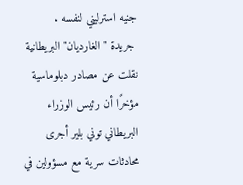جنيه استرليني لنفسه .
 جريدة "الغارديان" البريطانية نقلت عن مصادر دبلوماسية مؤخرًا أن رئيس الوزراء البريطاني توني بلير أجرى محادثات سرية مع مسؤولين في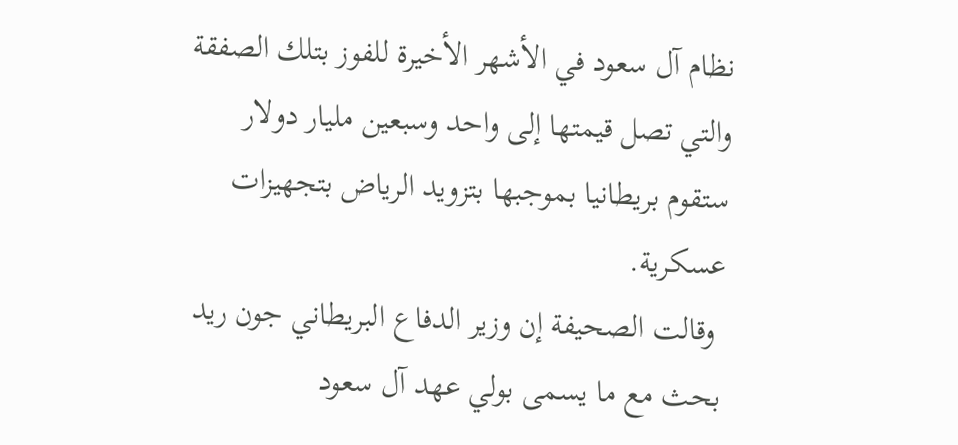نظام آل سعود في الأشهر الأخيرة للفوز بتلك الصفقة والتي تصل قيمتها إلى واحد وسبعين مليار دولار ستقوم بريطانيا بموجبها بتزويد الرياض بتجهيزات عسكرية.
 وقالت الصحيفة إن وزير الدفاع البريطاني جون ريد بحث مع ما يسمى بولي عهد آل سعود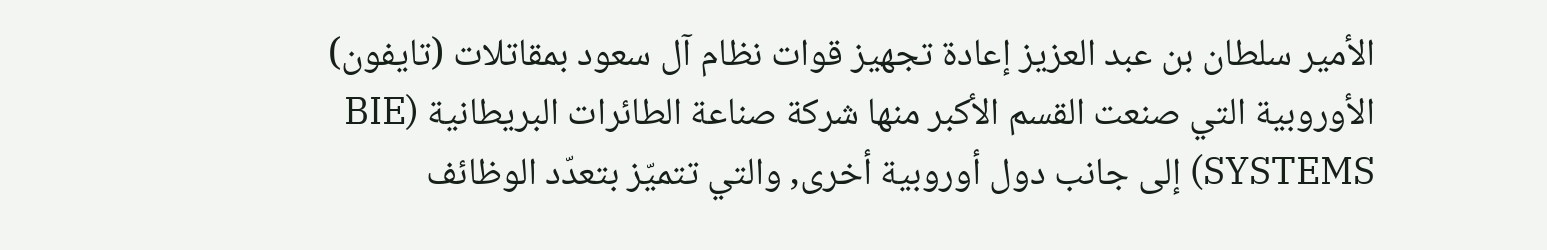الأمير سلطان بن عبد العزيز إعادة تجهيز قوات نظام آل سعود بمقاتلات (تايفون) الأوروبية التي صنعت القسم الأكبر منها شركة صناعة الطائرات البريطانية (BIE SYSTEMS) إلى جانب دول أوروبية أخرى, والتي تتميّز بتعدّد الوظائف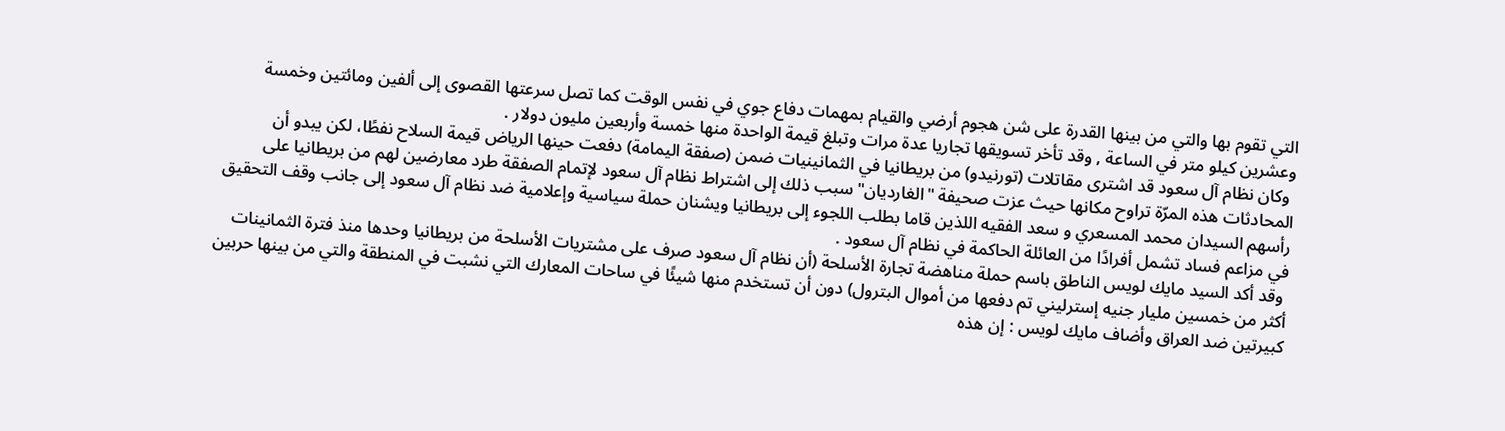التي تقوم بها والتي من بينها القدرة على شن هجوم أرضي والقيام بمهمات دفاع جوي في نفس الوقت كما تصل سرعتها القصوى إلى ألفين ومائتين وخمسة وعشرين كيلو متر في الساعة , وقد تأخر تسويقها تجاريا عدة مرات وتبلغ قيمة الواحدة منها خمسة وأربعين مليون دولار .
 وكان نظام آل سعود قد اشترى مقاتلات (تورنيدو) من بريطانيا في الثمانينيات ضمن (صفقة اليمامة) دفعت حينها الرياض قيمة السلاح نفطًا، لكن يبدو أن المحادثات هذه المرّة تراوح مكانها حيث عزت صحيفة "الغارديان" سبب ذلك إلى اشتراط نظام آل سعود لإتمام الصفقة طرد معارضين لهم من بريطانيا على رأسهم السيدان محمد المسعري و سعد الفقيه اللذين قاما بطلب اللجوء إلى بريطانيا ويشنان حملة سياسية وإعلامية ضد نظام آل سعود إلى جانب وقف التحقيق في مزاعم فساد تشمل أفرادًا من العائلة الحاكمة في نظام آل سعود .
 وقد أكد السيد مايك لويس الناطق باسم حملة مناهضة تجارة الأسلحة (أن نظام آل سعود صرف على مشتريات الأسلحة من بريطانيا وحدها منذ فترة الثمانينات أكثر من خمسين مليار جنيه إسترليني تم دفعها من أموال البترول) دون أن تستخدم منها شيئًا في ساحات المعارك التي نشبت في المنطقة والتي من بينها حربين كبيرتين ضد العراق وأضاف مايك لويس : إن هذه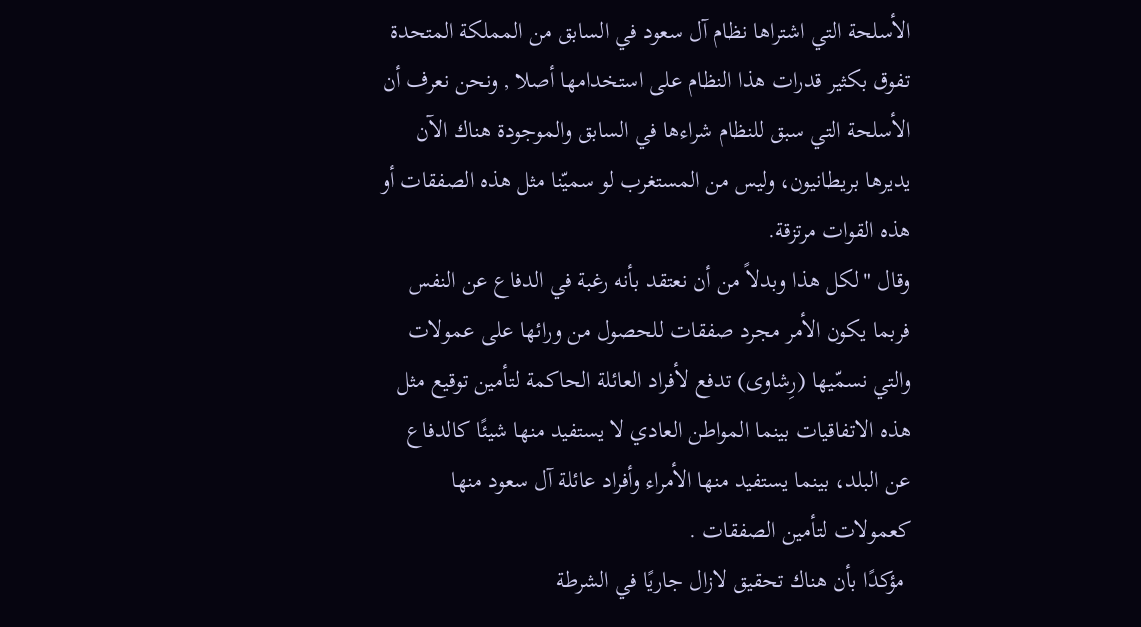الأسلحة التي اشتراها نظام آل سعود في السابق من المملكة المتحدة تفوق بكثير قدرات هذا النظام على استخدامها أصلا , ونحن نعرف أن الأسلحة التي سبق للنظام شراءها في السابق والموجودة هناك الآن يديرها بريطانيون، وليس من المستغرب لو سميّنا مثل هذه الصفقات أو هذه القوات مرتزقة.
وقال "لكل هذا وبدلاً من أن نعتقد بأنه رغبة في الدفاع عن النفس فربما يكون الأمر مجرد صفقات للحصول من ورائها على عمولات والتي نسمّيها (رِشاوى) تدفع لأفراد العائلة الحاكمة لتأمين توقيع مثل هذه الاتفاقيات بينما المواطن العادي لا يستفيد منها شيئًا كالدفاع عن البلد، بينما يستفيد منها الأمراء وأفراد عائلة آل سعود منها كعمولات لتأمين الصفقات .
 مؤكدًا بأن هناك تحقيق لازال جاريًا في الشرطة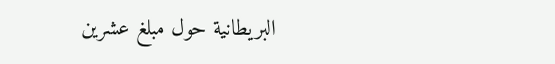البريطانية حول مبلغ عشرين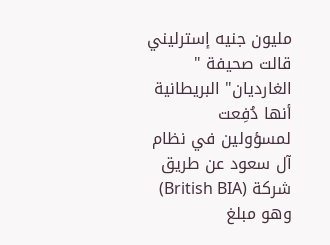مليون جنيه إسترليني قالت صحيفة " الغارديان" البريطانية أنها دُفِعت لمسؤولين في نظام آل سعود عن طريق شركة (British BIA) وهو مبلغ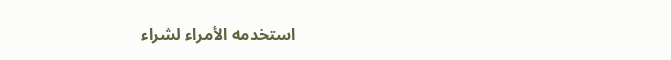استخدمه الأمراء لشراء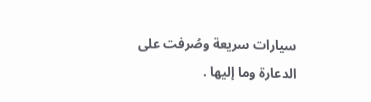سيارات سريعة وصُرفت على الدعارة وما إليها .